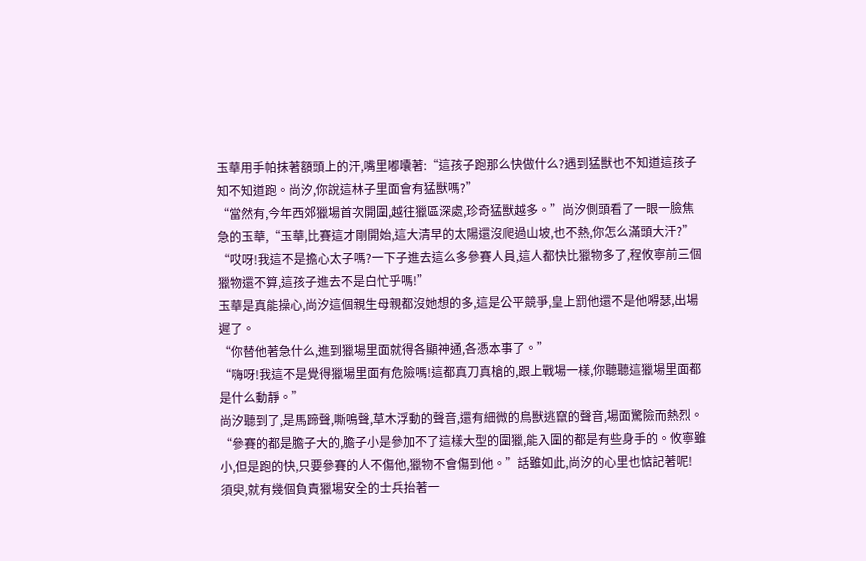玉華用手帕抹著額頭上的汗,嘴里嘟囔著:“這孩子跑那么快做什么?遇到猛獸也不知道這孩子知不知道跑。尚汐,你說這林子里面會有猛獸嗎?”
“當然有,今年西郊獵場首次開圍,越往獵區深處,珍奇猛獸越多。”尚汐側頭看了一眼一臉焦急的玉華,“玉華,比賽這才剛開始,這大清早的太陽還沒爬過山坡,也不熱,你怎么滿頭大汗?”
“哎呀!我這不是擔心太子嗎?一下子進去這么多參賽人員,這人都快比獵物多了,程攸寧前三個獵物還不算,這孩子進去不是白忙乎嗎!”
玉華是真能操心,尚汐這個親生母親都沒她想的多,這是公平競爭,皇上罰他還不是他嘚瑟,出場遲了。
“你替他著急什么,進到獵場里面就得各顯神通,各憑本事了。”
“嗨呀!我這不是覺得獵場里面有危險嗎!這都真刀真槍的,跟上戰場一樣,你聽聽這獵場里面都是什么動靜。”
尚汐聽到了,是馬蹄聲,嘶鳴聲,草木浮動的聲音,還有細微的鳥獸逃竄的聲音,場面驚險而熱烈。
“參賽的都是膽子大的,膽子小是參加不了這樣大型的圍獵,能入圍的都是有些身手的。攸寧雖小,但是跑的快,只要參賽的人不傷他,獵物不會傷到他。”話雖如此,尚汐的心里也惦記著呢!
須臾,就有幾個負責獵場安全的士兵抬著一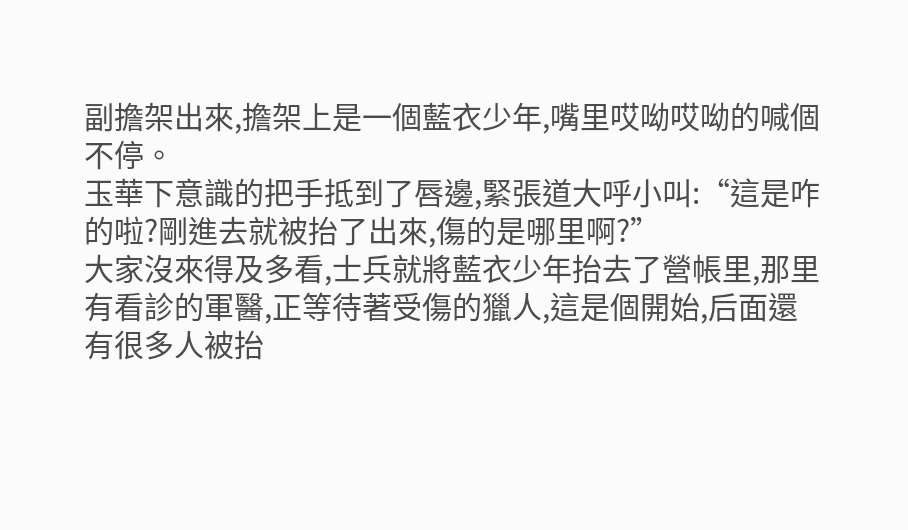副擔架出來,擔架上是一個藍衣少年,嘴里哎呦哎呦的喊個不停。
玉華下意識的把手抵到了唇邊,緊張道大呼小叫:“這是咋的啦?剛進去就被抬了出來,傷的是哪里啊?”
大家沒來得及多看,士兵就將藍衣少年抬去了營帳里,那里有看診的軍醫,正等待著受傷的獵人,這是個開始,后面還有很多人被抬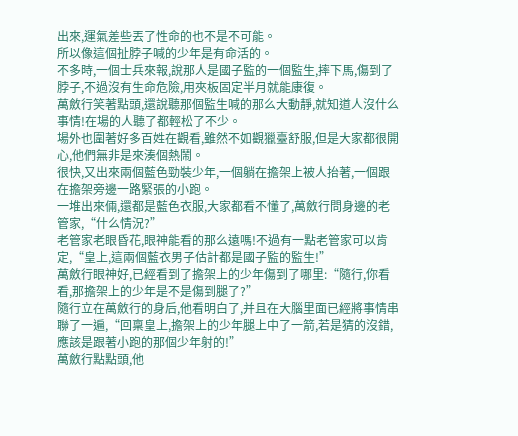出來,運氣差些丟了性命的也不是不可能。
所以像這個扯脖子喊的少年是有命活的。
不多時,一個士兵來報,說那人是國子監的一個監生,摔下馬,傷到了脖子,不過沒有生命危險,用夾板固定半月就能康復。
萬斂行笑著點頭,還說聽那個監生喊的那么大動靜,就知道人沒什么事情!在場的人聽了都輕松了不少。
場外也圍著好多百姓在觀看,雖然不如觀獵臺舒服,但是大家都很開心,他們無非是來湊個熱鬧。
很快,又出來兩個藍色勁裝少年,一個躺在擔架上被人抬著,一個跟在擔架旁邊一路緊張的小跑。
一堆出來倆,還都是藍色衣服,大家都看不懂了,萬斂行問身邊的老管家,“什么情況?”
老管家老眼昏花,眼神能看的那么遠嗎!不過有一點老管家可以肯定,“皇上,這兩個藍衣男子估計都是國子監的監生!”
萬斂行眼神好,已經看到了擔架上的少年傷到了哪里:“隨行,你看看,那擔架上的少年是不是傷到腿了?”
隨行立在萬斂行的身后,他看明白了,并且在大腦里面已經將事情串聯了一遍,“回稟皇上,擔架上的少年腿上中了一箭,若是猜的沒錯,應該是跟著小跑的那個少年射的!”
萬斂行點點頭,他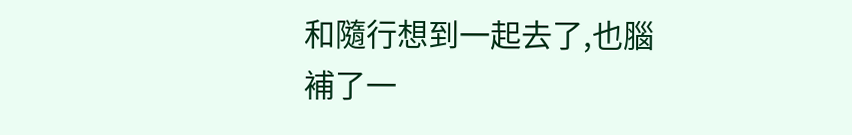和隨行想到一起去了,也腦補了一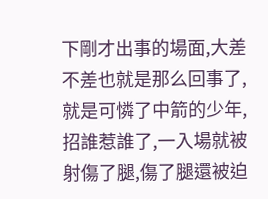下剛才出事的場面,大差不差也就是那么回事了,就是可憐了中箭的少年,招誰惹誰了,一入場就被射傷了腿,傷了腿還被迫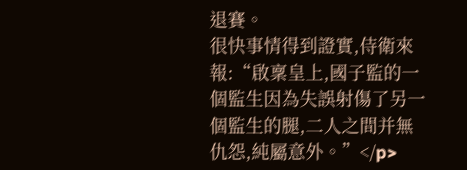退賽。
很快事情得到證實,侍衛來報:“啟稟皇上,國子監的一個監生因為失誤射傷了另一個監生的腿,二人之間并無仇怨,純屬意外。”</p>